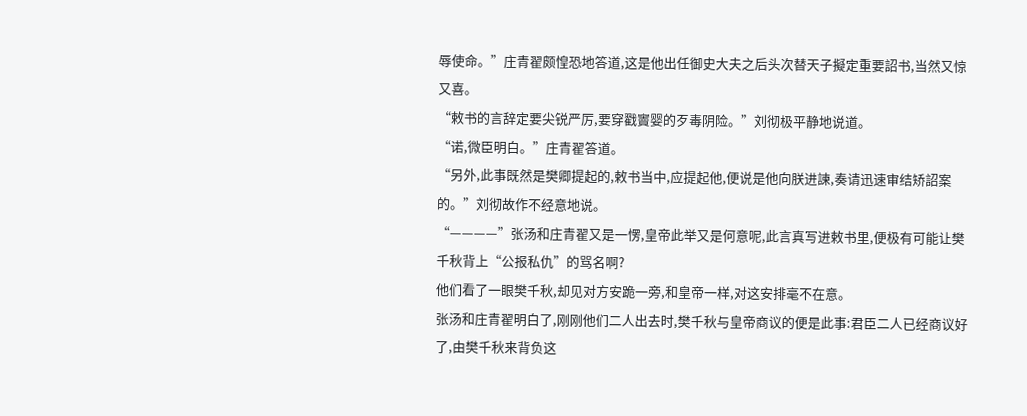辱使命。”庄青翟颇惶恐地答道,这是他出任御史大夫之后头次替天子擬定重要詔书,当然又惊又喜。
“敕书的言辞定要尖锐严厉,要穿戳竇婴的歹毒阴险。”刘彻极平静地说道。
“诺,微臣明白。”庄青翟答道。
“另外,此事既然是樊卿提起的,敕书当中,应提起他,便说是他向朕进諫,奏请迅速审结矫詔案的。”刘彻故作不经意地说。
“————”张汤和庄青翟又是一愣,皇帝此举又是何意呢,此言真写进敕书里,便极有可能让樊千秋背上“公报私仇”的骂名啊?
他们看了一眼樊千秋,却见对方安跪一旁,和皇帝一样,对这安排毫不在意。
张汤和庄青翟明白了,刚刚他们二人出去时,樊千秋与皇帝商议的便是此事:君臣二人已经商议好了,由樊千秋来背负这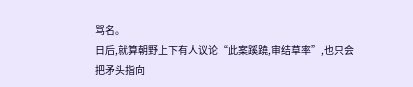骂名。
日后,就算朝野上下有人议论“此案蹊蹺,审结草率”,也只会把矛头指向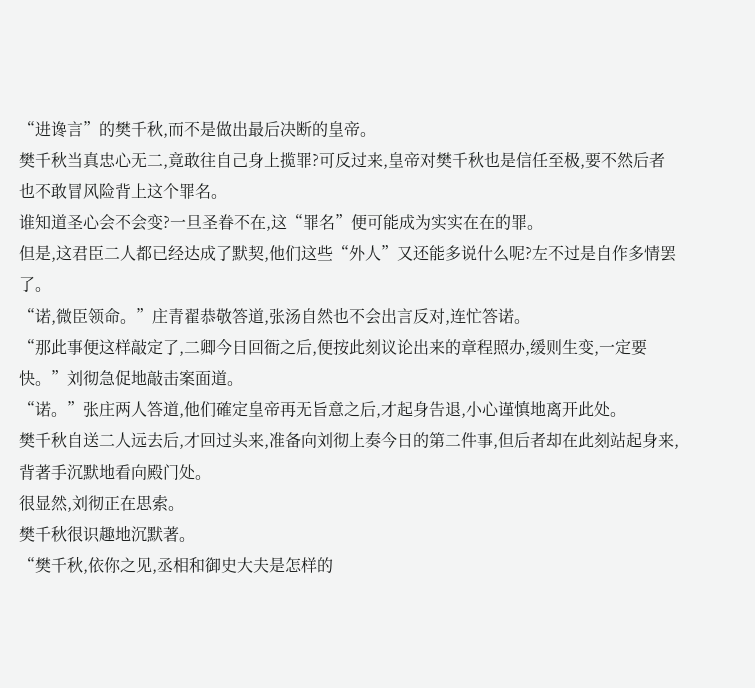“进谗言”的樊千秋,而不是做出最后决断的皇帝。
樊千秋当真忠心无二,竟敢往自己身上揽罪?可反过来,皇帝对樊千秋也是信任至极,要不然后者也不敢冒风险背上这个罪名。
谁知道圣心会不会变?一旦圣眷不在,这“罪名”便可能成为实实在在的罪。
但是,这君臣二人都已经达成了默契,他们这些“外人”又还能多说什么呢?左不过是自作多情罢了。
“诺,微臣领命。”庄青翟恭敬答道,张汤自然也不会出言反对,连忙答诺。
“那此事便这样敲定了,二卿今日回衙之后,便按此刻议论出来的章程照办,缓则生变,一定要快。”刘彻急促地敲击案面道。
“诺。”张庄两人答道,他们確定皇帝再无旨意之后,才起身告退,小心谨慎地离开此处。
樊千秋自送二人远去后,才回过头来,准备向刘彻上奏今日的第二件事,但后者却在此刻站起身来,背著手沉默地看向殿门处。
很显然,刘彻正在思索。
樊千秋很识趣地沉默著。
“樊千秋,依你之见,丞相和御史大夫是怎样的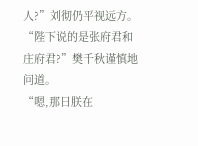人?”刘彻仍平视远方。
“陛下说的是张府君和庄府君?”樊千秋谨慎地问道。
“嗯,那日朕在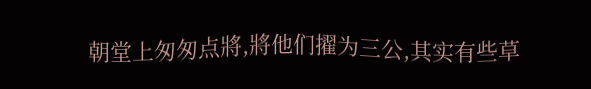朝堂上匆匆点將,將他们擢为三公,其实有些草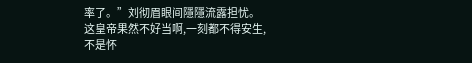率了。”刘彻眉眼间隱隱流露担忧。
这皇帝果然不好当啊,一刻都不得安生,不是怀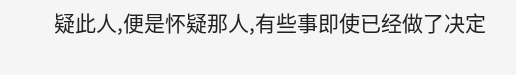疑此人,便是怀疑那人,有些事即使已经做了决定